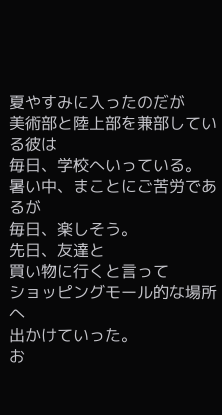夏やすみに入ったのだが
美術部と陸上部を兼部している彼は
毎日、学校へいっている。
暑い中、まことにご苦労であるが
毎日、楽しそう。
先日、友達と
買い物に行くと言って
ショッピングモール的な場所へ
出かけていった。
お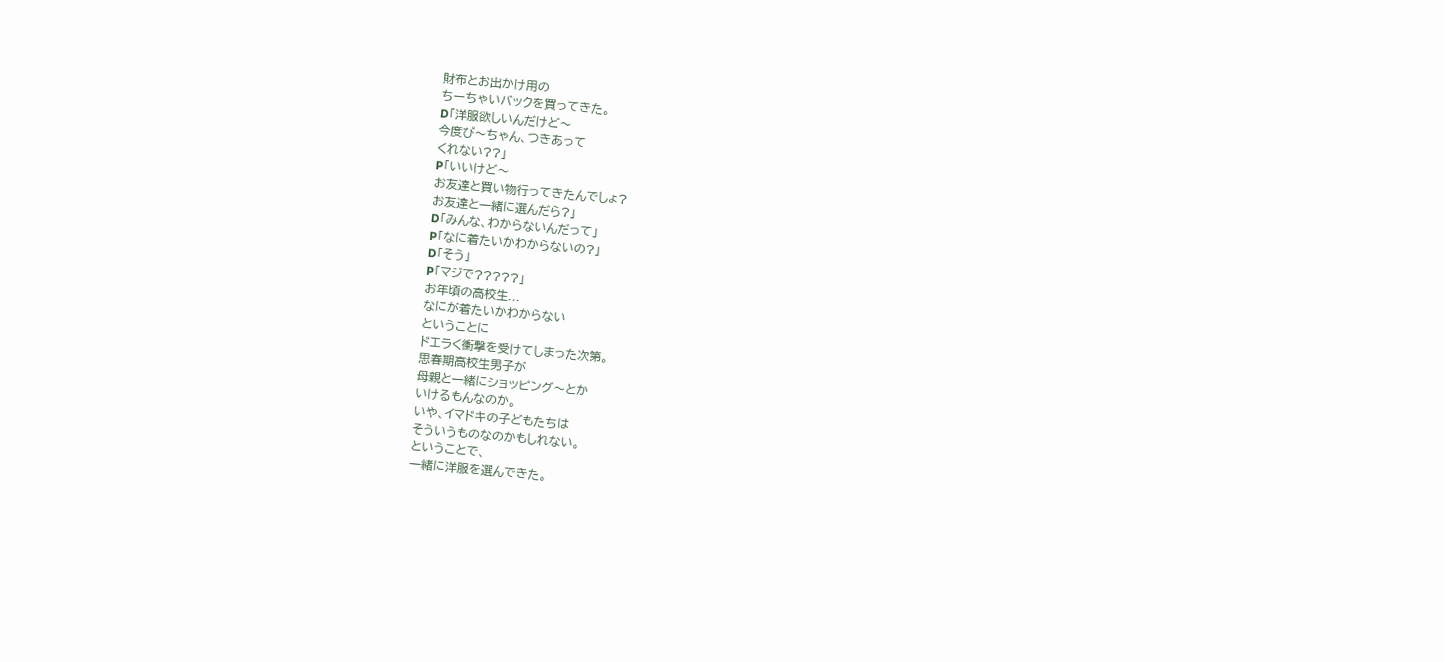財布とお出かけ用の
ちーちゃいバックを買ってきた。
D「洋服欲しいんだけど〜
今度ぴ〜ちゃん、つきあって
くれない??」
P「いいけど〜
お友達と買い物行ってきたんでしょ?
お友達と一緒に選んだら?」
D「みんな、わからないんだって」
P「なに着たいかわからないの?」
D「そう」
P「マジで?????」
お年頃の高校生...
なにが着たいかわからない
ということに
ドエラく衝撃を受けてしまった次第。
思春期高校生男子が
母親と一緒にショッピング〜とか
いけるもんなのか。
いや、イマドキの子どもたちは
そういうものなのかもしれない。
ということで、
一緒に洋服を選んできた。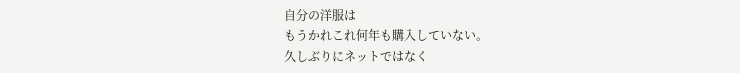自分の洋服は
もうかれこれ何年も購入していない。
久しぶりにネットではなく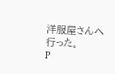洋服屋さんへ行った。
P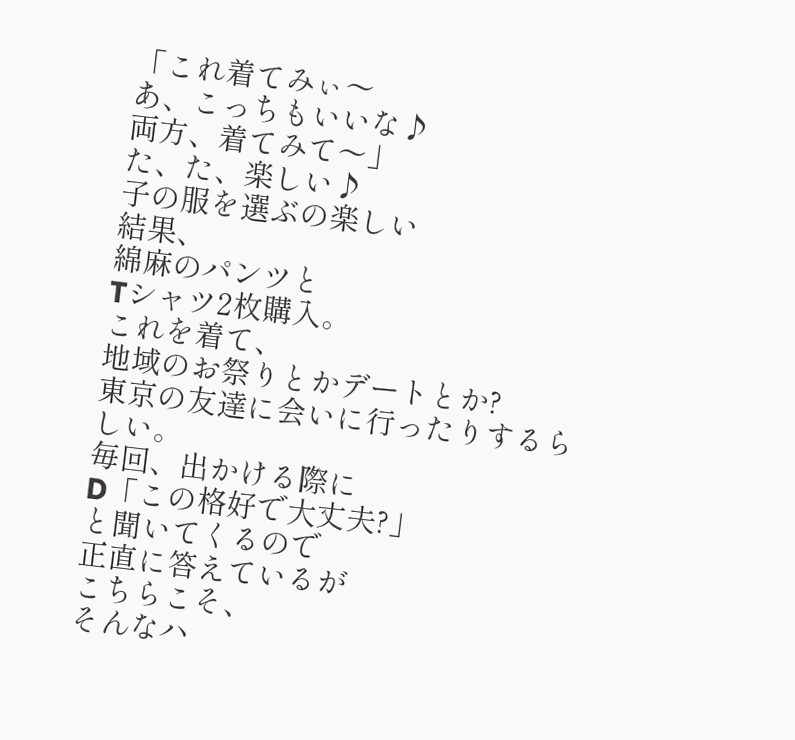「これ着てみぃ〜
あ、こっちもいいな♪
両方、着てみて〜」
た、た、楽しい♪
子の服を選ぶの楽しい
結果、
綿麻のパンツと
Tシャツ2枚購入。
これを着て、
地域のお祭りとかデートとか?
東京の友達に会いに行ったりするらしい。
毎回、出かける際に
D「この格好で大丈夫?」
と聞いてくるので
正直に答えているが
こちらこそ、
そんなハ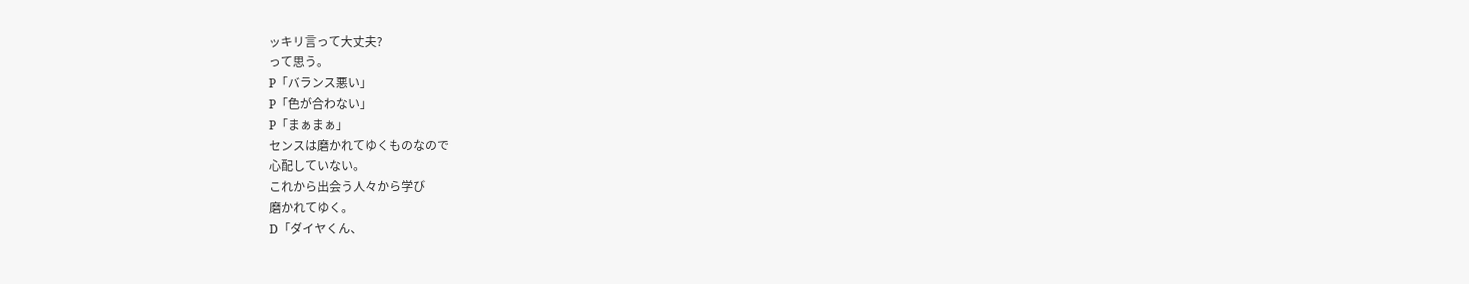ッキリ言って大丈夫?
って思う。
P「バランス悪い」
P「色が合わない」
P「まぁまぁ」
センスは磨かれてゆくものなので
心配していない。
これから出会う人々から学び
磨かれてゆく。
D「ダイヤくん、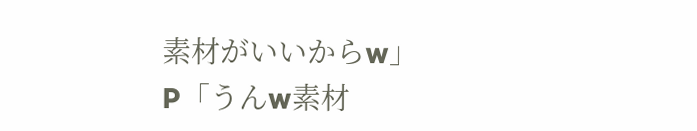素材がいいからw」
P「うんw素材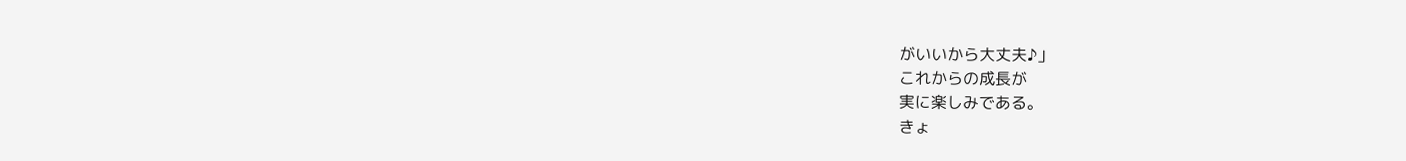がいいから大丈夫♪」
これからの成長が
実に楽しみである。
きょ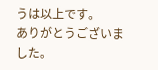うは以上です。
ありがとうございました。